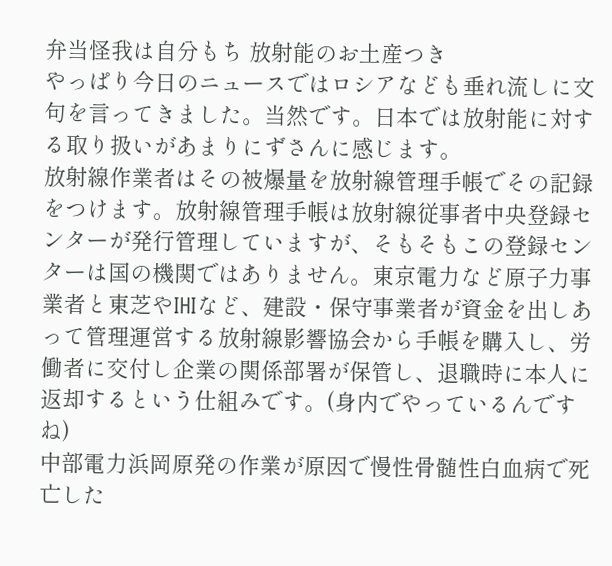弁当怪我は自分もち 放射能のお土産つき
やっぱり今日のニュースではロシアなども垂れ流しに文句を言ってきました。当然です。日本では放射能に対する取り扱いがあまりにずさんに感じます。
放射線作業者はその被爆量を放射線管理手帳でその記録をつけます。放射線管理手帳は放射線従事者中央登録センターが発行管理していますが、そもそもこの登録センターは国の機関ではありません。東京電力など原子力事業者と東芝やIHIなど、建設・保守事業者が資金を出しあって管理運営する放射線影響協会から手帳を購入し、労働者に交付し企業の関係部署が保管し、退職時に本人に返却するという仕組みです。(身内でやっているんですね)
中部電力浜岡原発の作業が原因で慢性骨髄性白血病で死亡した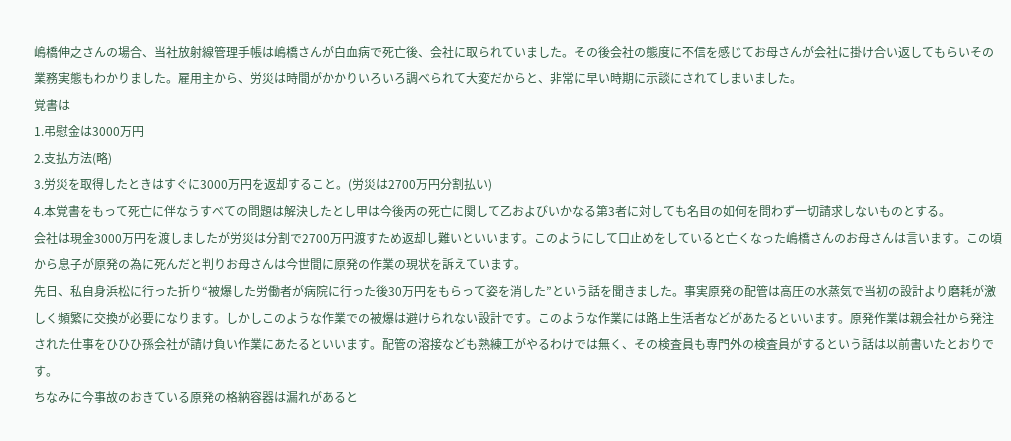嶋橋伸之さんの場合、当社放射線管理手帳は嶋橋さんが白血病で死亡後、会社に取られていました。その後会社の態度に不信を感じてお母さんが会社に掛け合い返してもらいその業務実態もわかりました。雇用主から、労災は時間がかかりいろいろ調べられて大変だからと、非常に早い時期に示談にされてしまいました。
覚書は
1.弔慰金は3000万円
2.支払方法(略)
3.労災を取得したときはすぐに3000万円を返却すること。(労災は2700万円分割払い)
4.本覚書をもって死亡に伴なうすべての問題は解決したとし甲は今後丙の死亡に関して乙およびいかなる第3者に対しても名目の如何を問わず一切請求しないものとする。
会社は現金3000万円を渡しましたが労災は分割で2700万円渡すため返却し難いといいます。このようにして口止めをしていると亡くなった嶋橋さんのお母さんは言います。この頃から息子が原発の為に死んだと判りお母さんは今世間に原発の作業の現状を訴えています。
先日、私自身浜松に行った折り“被爆した労働者が病院に行った後30万円をもらって姿を消した”という話を聞きました。事実原発の配管は高圧の水蒸気で当初の設計より磨耗が激しく頻繁に交換が必要になります。しかしこのような作業での被爆は避けられない設計です。このような作業には路上生活者などがあたるといいます。原発作業は親会社から発注された仕事をひひひ孫会社が請け負い作業にあたるといいます。配管の溶接なども熟練工がやるわけでは無く、その検査員も専門外の検査員がするという話は以前書いたとおりです。
ちなみに今事故のおきている原発の格納容器は漏れがあると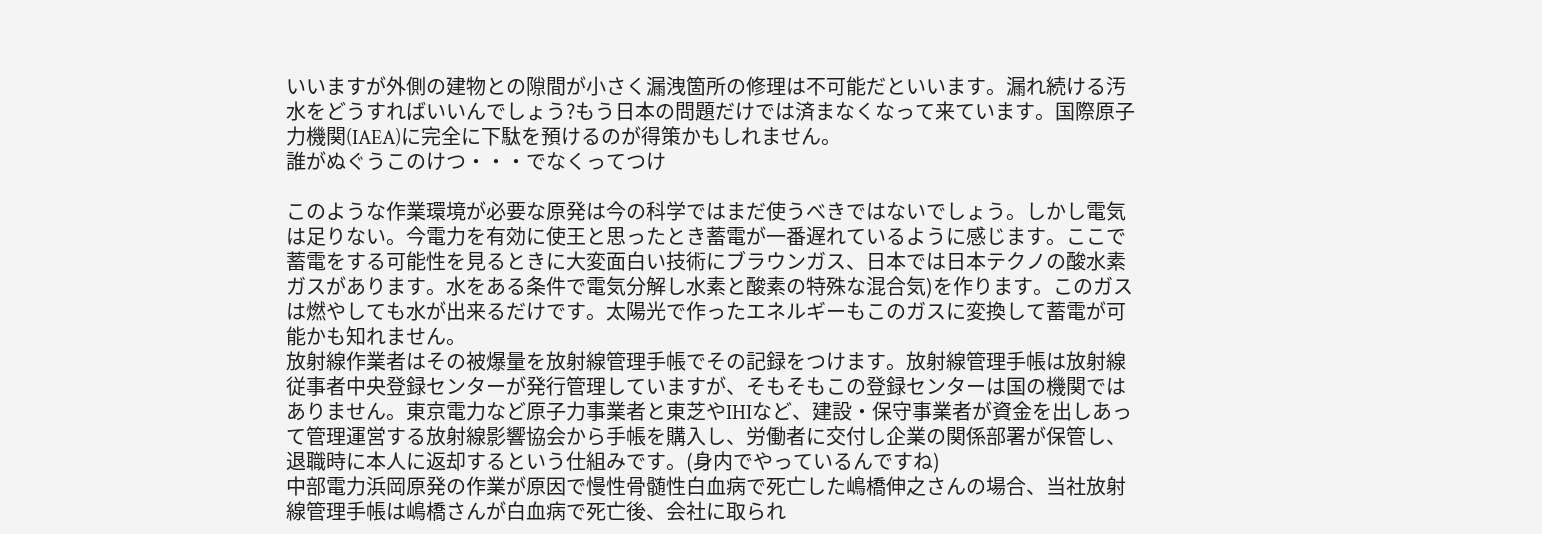いいますが外側の建物との隙間が小さく漏洩箇所の修理は不可能だといいます。漏れ続ける汚水をどうすればいいんでしょう?もう日本の問題だけでは済まなくなって来ています。国際原子力機関(IAEA)に完全に下駄を預けるのが得策かもしれません。
誰がぬぐうこのけつ・・・でなくってつけ

このような作業環境が必要な原発は今の科学ではまだ使うべきではないでしょう。しかし電気は足りない。今電力を有効に使王と思ったとき蓄電が一番遅れているように感じます。ここで蓄電をする可能性を見るときに大変面白い技術にブラウンガス、日本では日本テクノの酸水素ガスがあります。水をある条件で電気分解し水素と酸素の特殊な混合気)を作ります。このガスは燃やしても水が出来るだけです。太陽光で作ったエネルギーもこのガスに変換して蓄電が可能かも知れません。
放射線作業者はその被爆量を放射線管理手帳でその記録をつけます。放射線管理手帳は放射線従事者中央登録センターが発行管理していますが、そもそもこの登録センターは国の機関ではありません。東京電力など原子力事業者と東芝やIHIなど、建設・保守事業者が資金を出しあって管理運営する放射線影響協会から手帳を購入し、労働者に交付し企業の関係部署が保管し、退職時に本人に返却するという仕組みです。(身内でやっているんですね)
中部電力浜岡原発の作業が原因で慢性骨髄性白血病で死亡した嶋橋伸之さんの場合、当社放射線管理手帳は嶋橋さんが白血病で死亡後、会社に取られ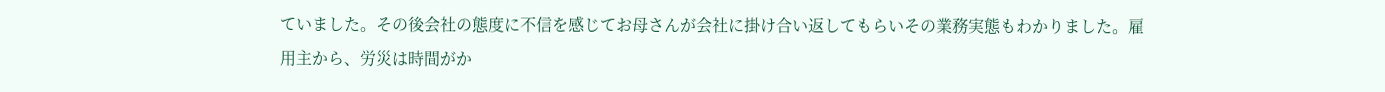ていました。その後会社の態度に不信を感じてお母さんが会社に掛け合い返してもらいその業務実態もわかりました。雇用主から、労災は時間がか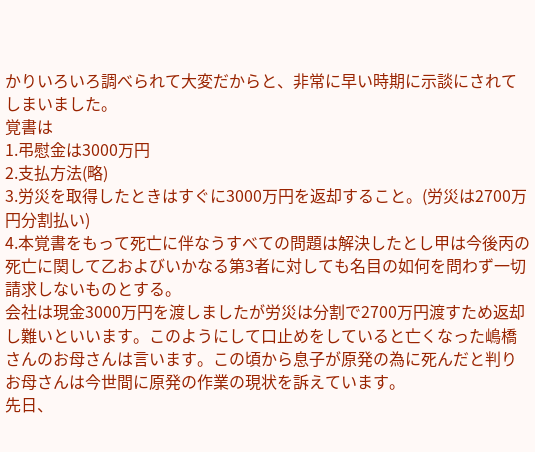かりいろいろ調べられて大変だからと、非常に早い時期に示談にされてしまいました。
覚書は
1.弔慰金は3000万円
2.支払方法(略)
3.労災を取得したときはすぐに3000万円を返却すること。(労災は2700万円分割払い)
4.本覚書をもって死亡に伴なうすべての問題は解決したとし甲は今後丙の死亡に関して乙およびいかなる第3者に対しても名目の如何を問わず一切請求しないものとする。
会社は現金3000万円を渡しましたが労災は分割で2700万円渡すため返却し難いといいます。このようにして口止めをしていると亡くなった嶋橋さんのお母さんは言います。この頃から息子が原発の為に死んだと判りお母さんは今世間に原発の作業の現状を訴えています。
先日、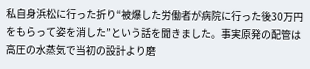私自身浜松に行った折り“被爆した労働者が病院に行った後30万円をもらって姿を消した”という話を聞きました。事実原発の配管は高圧の水蒸気で当初の設計より磨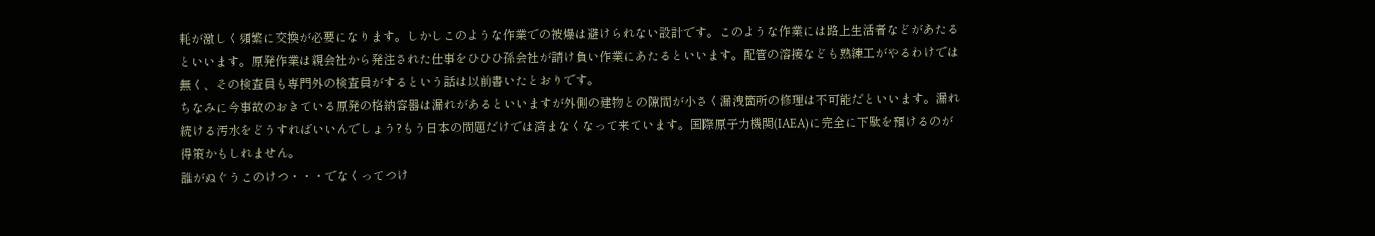耗が激しく頻繁に交換が必要になります。しかしこのような作業での被爆は避けられない設計です。このような作業には路上生活者などがあたるといいます。原発作業は親会社から発注された仕事をひひひ孫会社が請け負い作業にあたるといいます。配管の溶接なども熟練工がやるわけでは無く、その検査員も専門外の検査員がするという話は以前書いたとおりです。
ちなみに今事故のおきている原発の格納容器は漏れがあるといいますが外側の建物との隙間が小さく漏洩箇所の修理は不可能だといいます。漏れ続ける汚水をどうすればいいんでしょう?もう日本の問題だけでは済まなくなって来ています。国際原子力機関(IAEA)に完全に下駄を預けるのが得策かもしれません。
誰がぬぐうこのけつ・・・でなくってつけ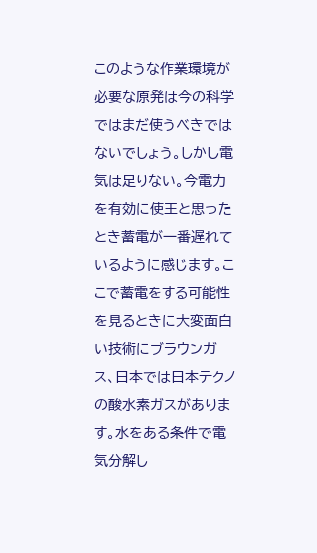このような作業環境が必要な原発は今の科学ではまだ使うべきではないでしょう。しかし電気は足りない。今電力を有効に使王と思ったとき蓄電が一番遅れているように感じます。ここで蓄電をする可能性を見るときに大変面白い技術にブラウンガス、日本では日本テクノの酸水素ガスがあります。水をある条件で電気分解し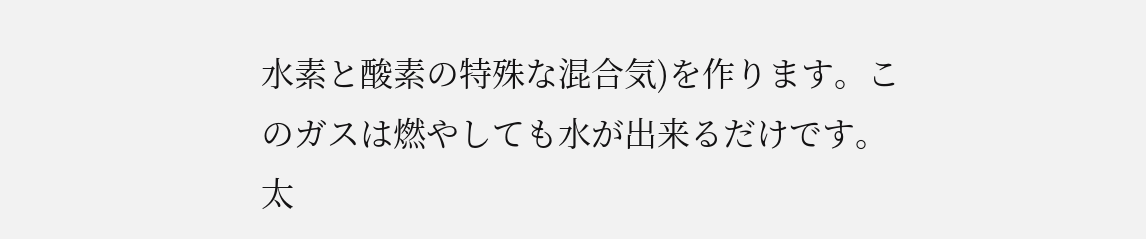水素と酸素の特殊な混合気)を作ります。このガスは燃やしても水が出来るだけです。太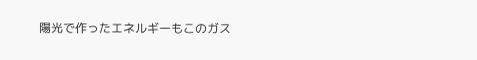陽光で作ったエネルギーもこのガス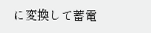に変換して蓄電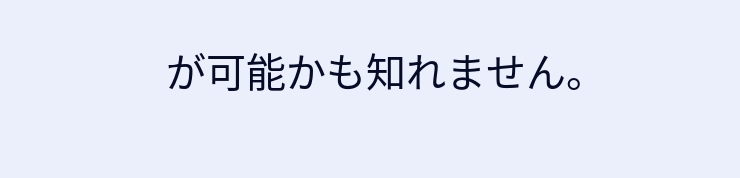が可能かも知れません。